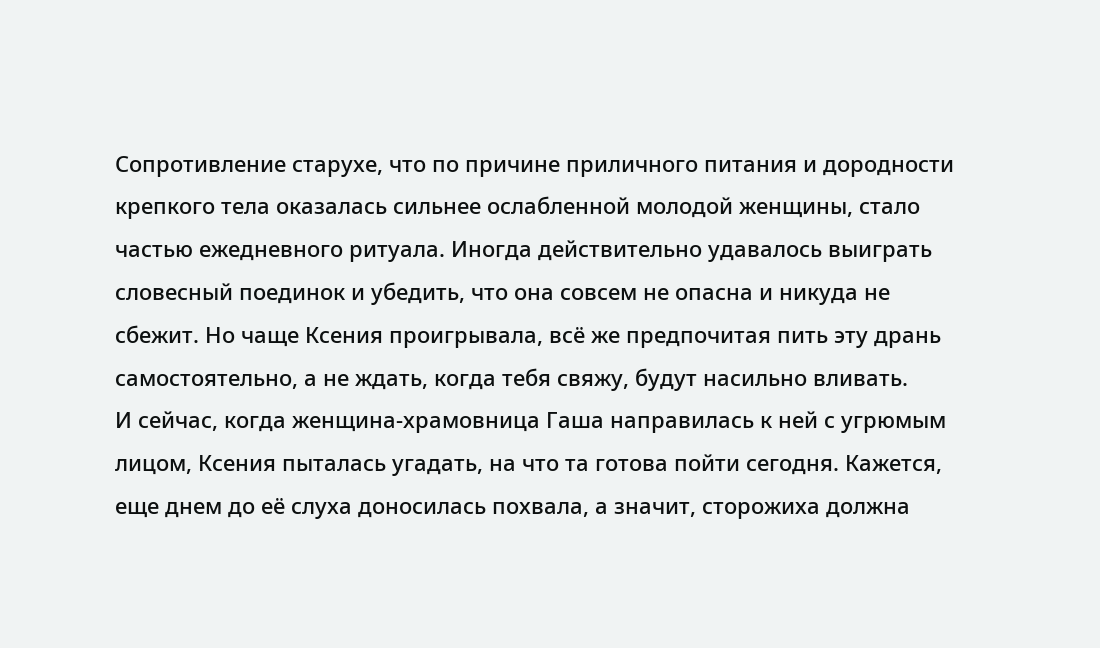Сопротивление старухе, что по причине приличного питания и дородности крепкого тела оказалась сильнее ослабленной молодой женщины, стало частью ежедневного ритуала. Иногда действительно удавалось выиграть словесный поединок и убедить, что она совсем не опасна и никуда не сбежит. Но чаще Ксения проигрывала, всё же предпочитая пить эту дрань самостоятельно, а не ждать, когда тебя свяжу, будут насильно вливать.
И сейчас, когда женщина-храмовница Гаша направилась к ней с угрюмым лицом, Ксения пыталась угадать, на что та готова пойти сегодня. Кажется, еще днем до её слуха доносилась похвала, а значит, сторожиха должна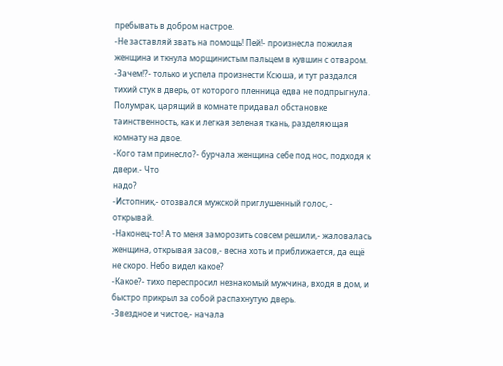пребывать в добром настрое.
-Не заставляй звать на помощь! Пей!- произнесла пожилая женщина и ткнула морщинистым пальцем в кувшин с отваром.
-Зачем!?- только и успела произнести Ксюша, и тут раздался тихий стук в дверь, от которого пленница едва не подпрыгнула. Полумрак, царящий в комнате придавал обстановке таинственность, как и легкая зеленая ткань, разделяющая комнату на двое.
-Кого там принесло?- бурчала женщина себе под нос, подходя к двери.- Что
надо?
-Истопник,- отозвался мужской приглушенный голос, - открывай.
-Наконец-то! А то меня заморозить совсем решили,- жаловалась женщина, открывая засов,- весна хоть и приближается, да ещё не скоро. Небо видел какое?
-Какое?- тихо переспросил незнакомый мужчина, входя в дом, и быстро прикрыл за собой распахнутую дверь.
-Звездное и чистое,- начала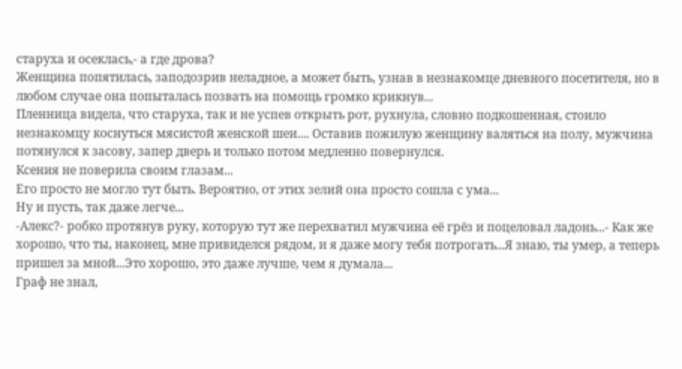старуха и осеклась,- а где дрова?
Женщина попятилась, заподозрив неладное, а может быть, узнав в незнакомце дневного посетителя, но в любом случае она попыталась позвать на помощь громко крикнув...
Пленница видела, что старуха, так и не успев открыть рот, рухнула, словно подкошенная, стоило незнакомцу коснуться мясистой женской шеи.... Оставив пожилую женщину валяться на полу, мужчина потянулся к засову, запер дверь и только потом медленно повернулся.
Ксения не поверила своим глазам...
Его просто не могло тут быть. Вероятно, от этих зелий она просто сошла с ума...
Ну и пусть, так даже легче...
-Алекс?- робко протянув руку, которую тут же перехватил мужчина её грёз и поцеловал ладонь...- Как же хорошо, что ты, наконец, мне привиделся рядом, и я даже могу тебя потрогать...Я знаю, ты умер, а теперь пришел за мной...Это хорошо, это даже лучше, чем я думала...
Граф не знал,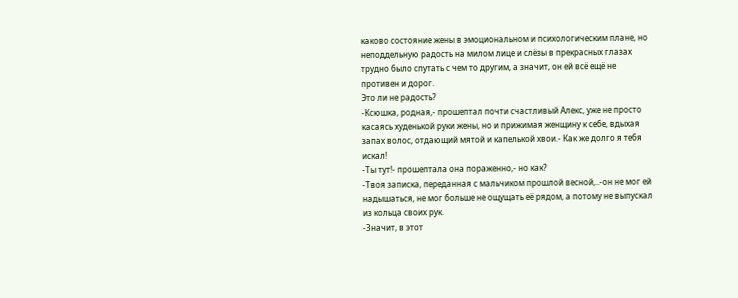каково состояние жены в эмоциональном и психологическим плане, но неподдельную радость на милом лице и слёзы в прекрасных глазах трудно было спутать с чем то другим, а значит, он ей всё ещё не противен и дорог.
Это ли не радость?
-Ксюшка, родная,- прошептал почти счастливый Алекс, уже не просто касаясь худенькой руки жены, но и прижимая женщину к себе, вдыхая запах волос, отдающий мятой и капелькой хвои.- Как же долго я тебя искал!
-Ты тут!- прошептала она пораженно,- но как?
-Твоя записка, переданная с мальчиком прошлой весной,..-он не мог ей надышаться, не мог больше не ощущать её рядом, а потому не выпускал из кольца своих рук.
-Значит, в этот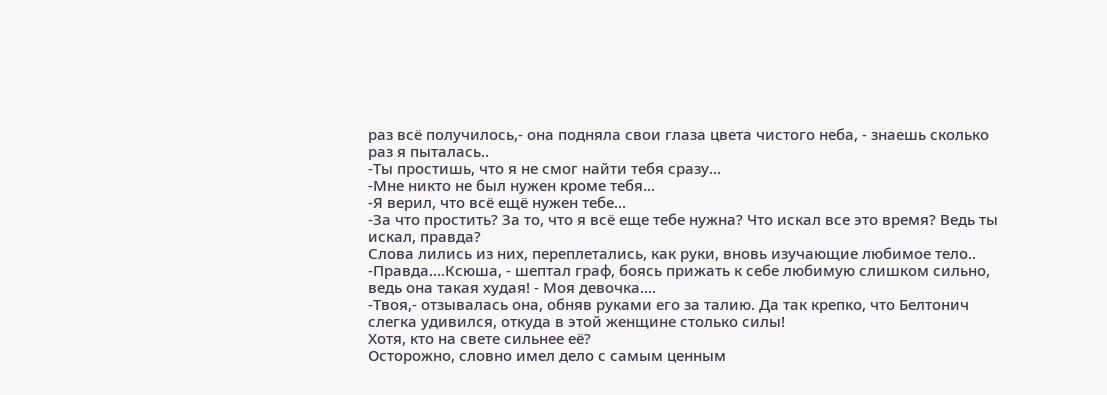раз всё получилось,- она подняла свои глаза цвета чистого неба, - знаешь сколько раз я пыталась..
-Ты простишь, что я не смог найти тебя сразу...
-Мне никто не был нужен кроме тебя...
-Я верил, что всё ещё нужен тебе...
-За что простить? За то, что я всё еще тебе нужна? Что искал все это время? Ведь ты искал, правда?
Слова лились из них, переплетались, как руки, вновь изучающие любимое тело..
-Правда....Ксюша, - шептал граф, боясь прижать к себе любимую слишком сильно, ведь она такая худая! - Моя девочка....
-Твоя,- отзывалась она, обняв руками его за талию. Да так крепко, что Белтонич слегка удивился, откуда в этой женщине столько силы!
Хотя, кто на свете сильнее её?
Осторожно, словно имел дело с самым ценным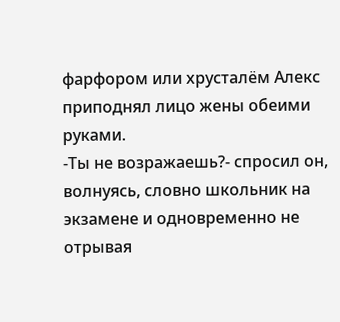фарфором или хрусталём Алекс приподнял лицо жены обеими руками.
-Ты не возражаешь?- спросил он, волнуясь, словно школьник на экзамене и одновременно не отрывая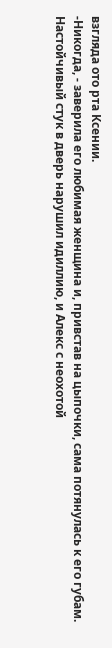взгляда ото рта Ксении.
-Никогда, - заверила его любимая женщина и, привстав на цыпочки, сама потянулась к его губам.
Настойчивый стук в дверь нарушил идиллию, и Алекс с неохотой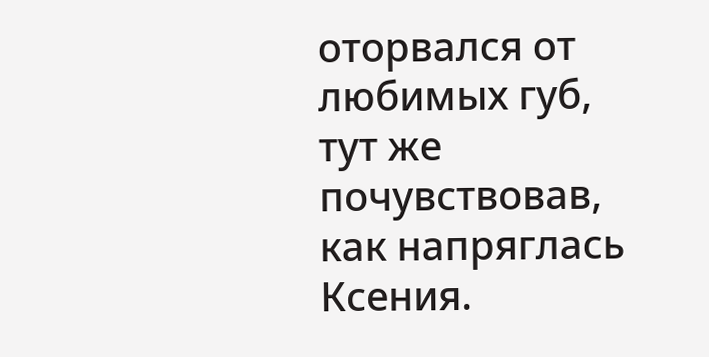оторвался от любимых губ, тут же почувствовав, как напряглась Ксения.